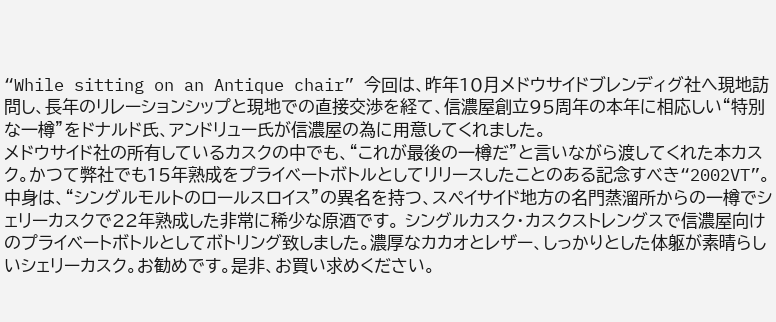“While sitting on an Antique chair” 今回は、昨年10月メドウサイドブレンディグ社へ現地訪問し、長年のリレーションシップと現地での直接交渉を経て、信濃屋創立95周年の本年に相応しい“特別な一樽”をドナルド氏、アンドリュー氏が信濃屋の為に用意してくれました。
メドウサイド社の所有しているカスクの中でも、“これが最後の一樽だ”と言いながら渡してくれた本カスク。かつて弊社でも15年熟成をプライベートボトルとしてリリースしたことのある記念すべき“2002VT”。
中身は、“シングルモルトのロールスロイス”の異名を持つ、スペイサイド地方の名門蒸溜所からの一樽でシェリーカスクで22年熟成した非常に稀少な原酒です。 シングルカスク・カスクストレングスで信濃屋向けのプライベートボトルとしてボトリング致しました。濃厚なカカオとレザー、しっかりとした体躯が素晴らしいシェリーカスク。お勧めです。是非、お買い求めください。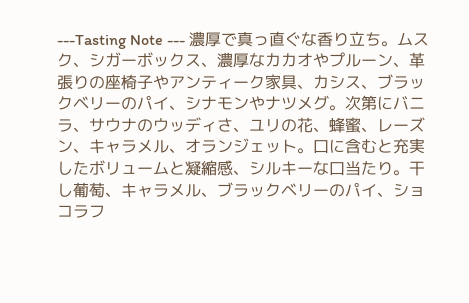---Tasting Note --- 濃厚で真っ直ぐな香り立ち。ムスク、シガーボックス、濃厚なカカオやプルーン、革張りの座椅子やアンティーク家具、カシス、ブラックベリーのパイ、シナモンやナツメグ。次第にバニラ、サウナのウッディさ、ユリの花、蜂蜜、レーズン、キャラメル、オランジェット。口に含むと充実したボリュームと凝縮感、シルキーな口当たり。干し葡萄、キャラメル、ブラックベリーのパイ、ショコラフ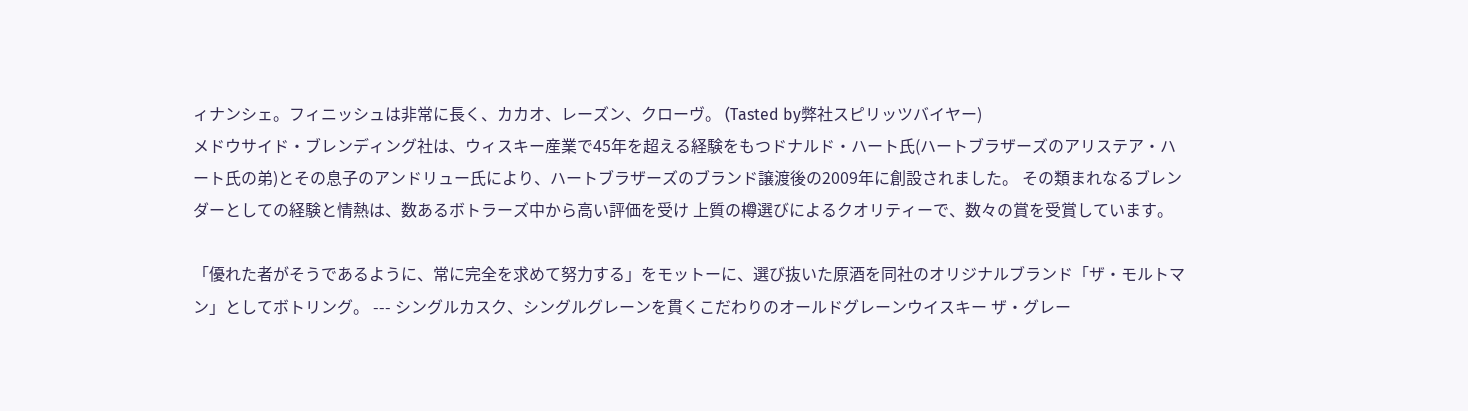ィナンシェ。フィニッシュは非常に長く、カカオ、レーズン、クローヴ。 (Tasted by弊社スピリッツバイヤー)
メドウサイド・ブレンディング社は、ウィスキー産業で45年を超える経験をもつドナルド・ハート氏(ハートブラザーズのアリステア・ハート氏の弟)とその息子のアンドリュー氏により、ハートブラザーズのブランド譲渡後の2009年に創設されました。 その類まれなるブレンダーとしての経験と情熱は、数あるボトラーズ中から高い評価を受け 上質の樽選びによるクオリティーで、数々の賞を受賞しています。

「優れた者がそうであるように、常に完全を求めて努力する」をモットーに、選び抜いた原酒を同社のオリジナルブランド「ザ・モルトマン」としてボトリング。 --- シングルカスク、シングルグレーンを貫くこだわりのオールドグレーンウイスキー ザ・グレー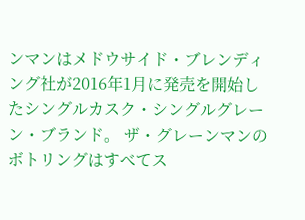ンマンはメドウサイド・ブレンディング社が2016年1月に発売を開始したシングルカスク・シングルグレーン・ブランド。 ザ・グレーンマンのボトリングはすべてス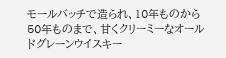モールバッチで造られ、10年ものから50年ものまで、甘くクリーミーなオールドグレーンウイスキー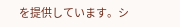を提供しています。シ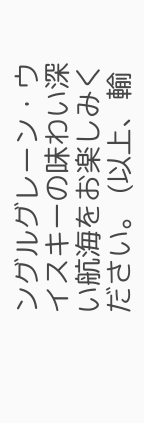ングルグレーン・ウイスキーの味わい深い航海をお楽しみください。 (以上、輸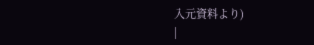入元資料より)
|